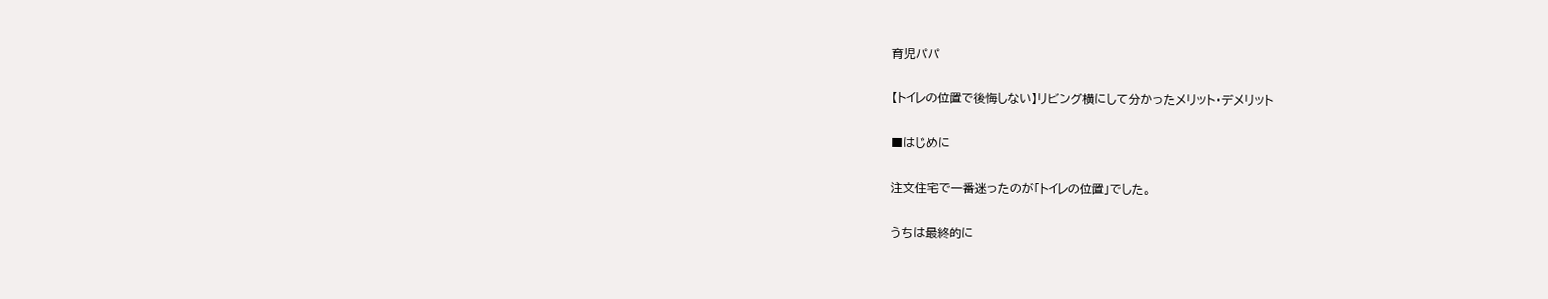育児パパ

【トイレの位置で後悔しない】リビング横にして分かったメリット・デメリット

■はじめに

注文住宅で一番迷ったのが「トイレの位置」でした。

うちは最終的に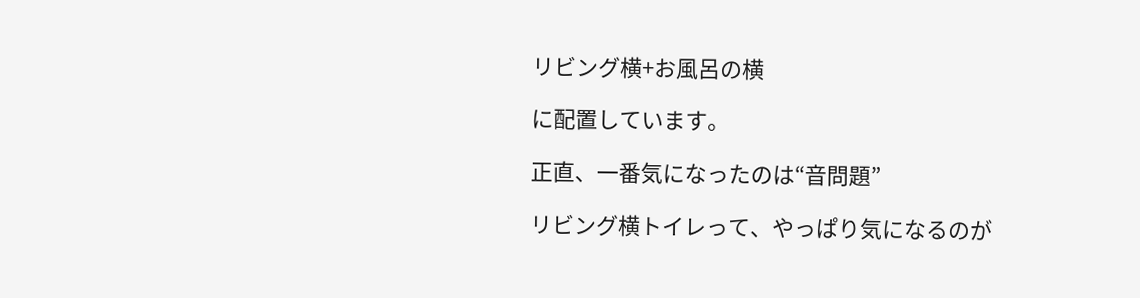リビング横+お風呂の横

に配置しています。

正直、一番気になったのは“音問題”

リビング横トイレって、やっぱり気になるのが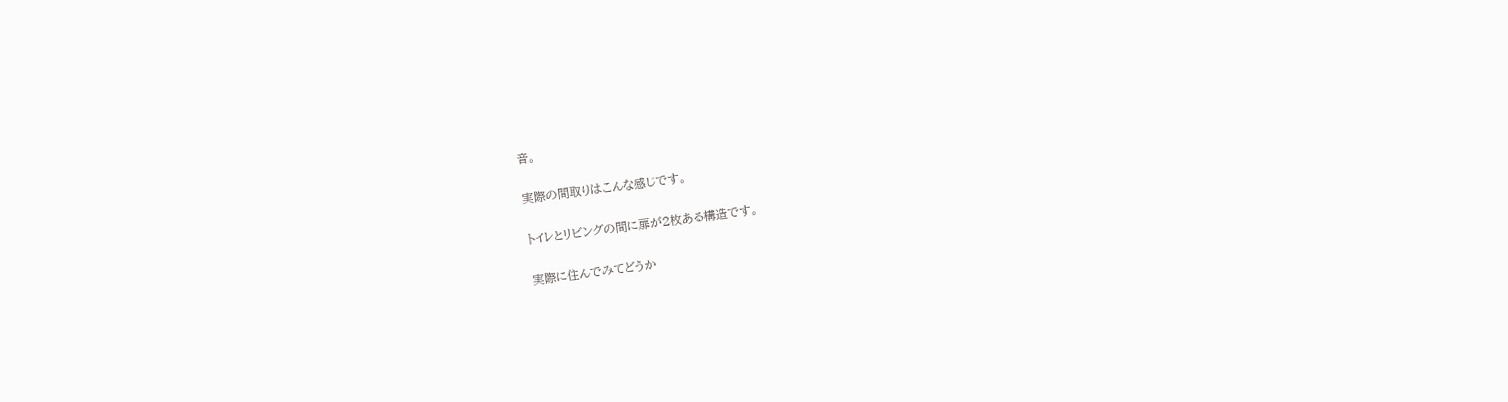音。

実際の間取りはこんな感じです。

トイレとリビングの間に扉が2枚ある構造です。

実際に住んでみてどうか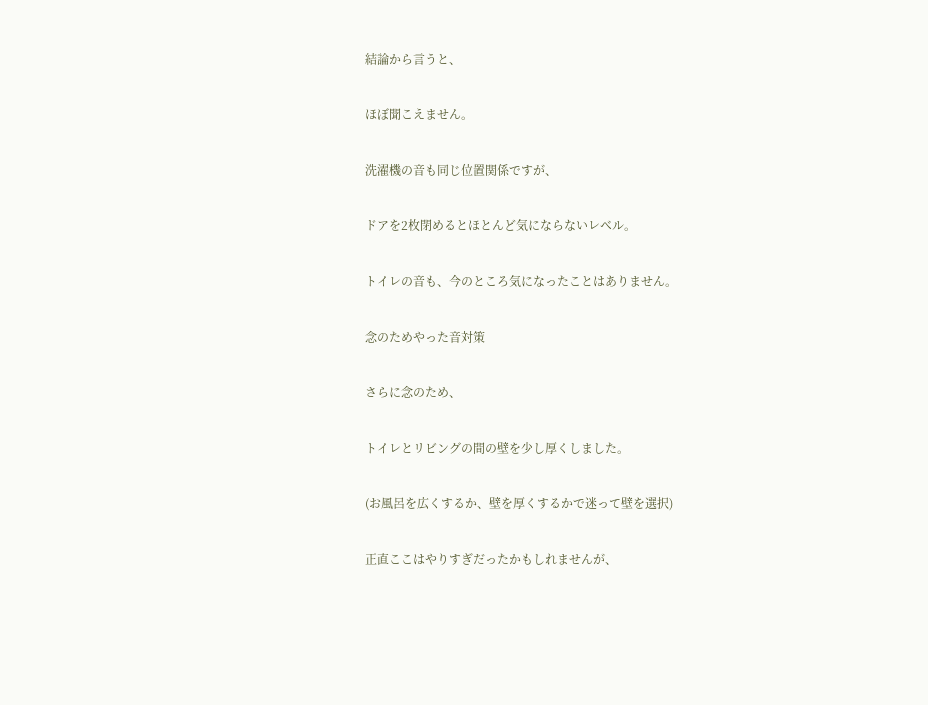結論から言うと、

ほぼ聞こえません。

洗濯機の音も同じ位置関係ですが、

ドアを2枚閉めるとほとんど気にならないレベル。

トイレの音も、今のところ気になったことはありません。

念のためやった音対策

さらに念のため、

トイレとリビングの間の壁を少し厚くしました。

(お風呂を広くするか、壁を厚くするかで迷って壁を選択)

正直ここはやりすぎだったかもしれませんが、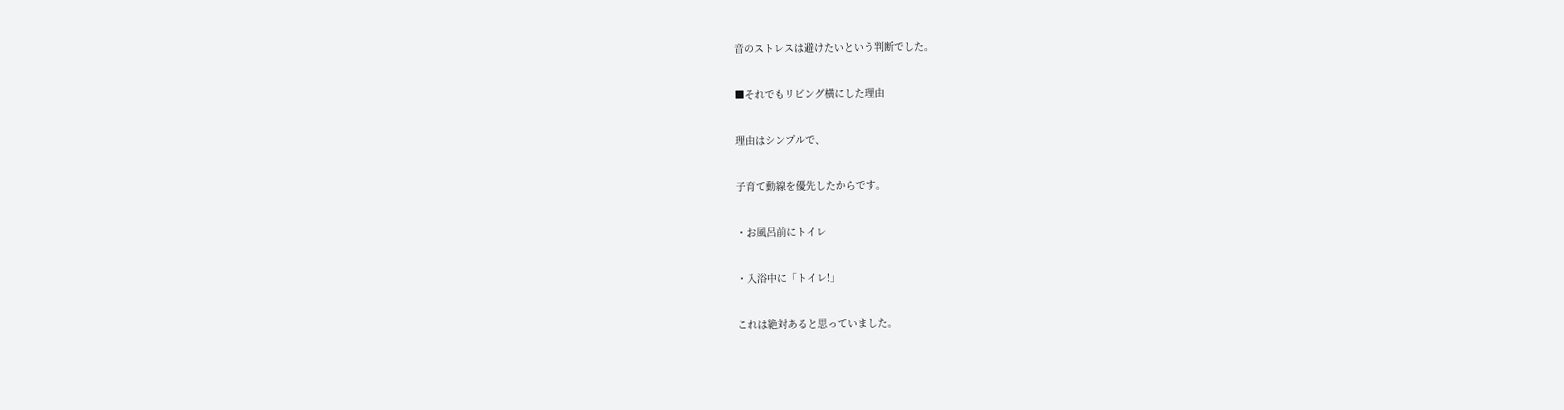音のストレスは避けたいという判断でした。

■それでもリビング横にした理由

理由はシンプルで、

子育て動線を優先したからです。

・お風呂前にトイレ

・入浴中に「トイレ!」

これは絶対あると思っていました。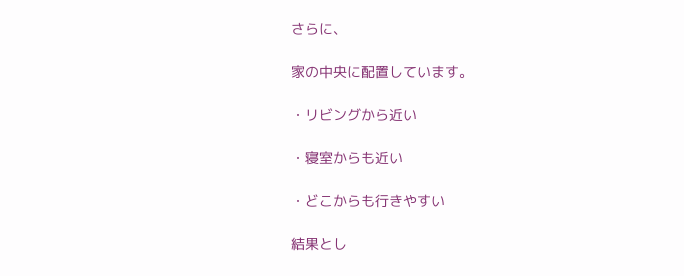さらに、

家の中央に配置しています。

・リビングから近い

・寝室からも近い

・どこからも行きやすい

結果とし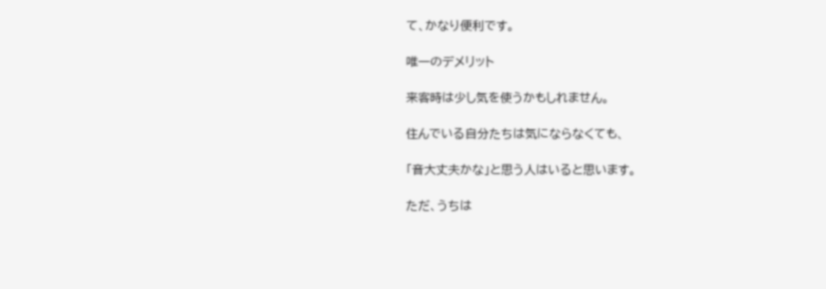て、かなり便利です。

唯一のデメリット

来客時は少し気を使うかもしれません。

住んでいる自分たちは気にならなくても、

「音大丈夫かな」と思う人はいると思います。

ただ、うちは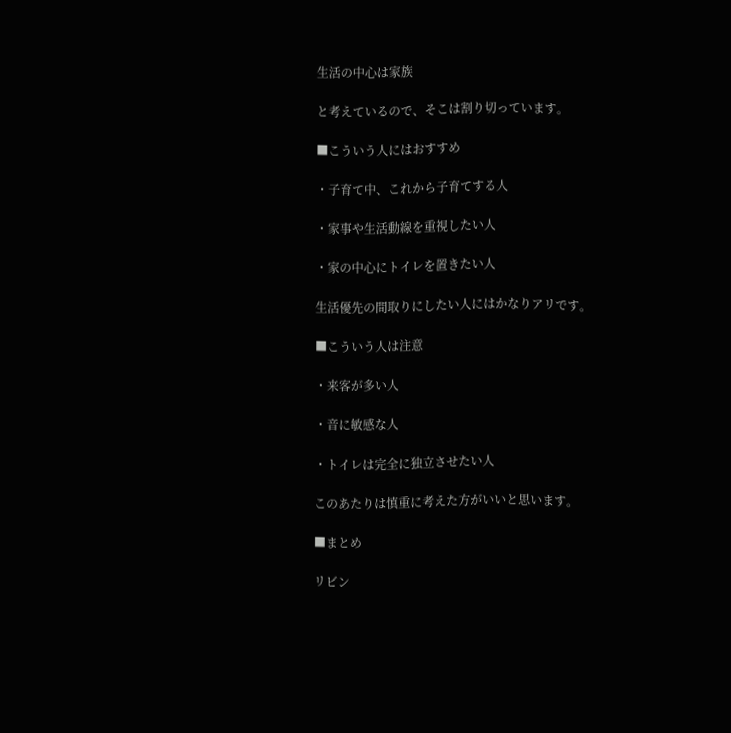生活の中心は家族

と考えているので、そこは割り切っています。

■こういう人にはおすすめ

・子育て中、これから子育てする人

・家事や生活動線を重視したい人

・家の中心にトイレを置きたい人

生活優先の間取りにしたい人にはかなりアリです。

■こういう人は注意

・来客が多い人

・音に敏感な人

・トイレは完全に独立させたい人

このあたりは慎重に考えた方がいいと思います。

■まとめ

リビン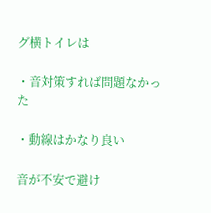グ横トイレは

・音対策すれば問題なかった

・動線はかなり良い

音が不安で避け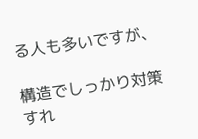る人も多いですが、

構造でしっかり対策すれ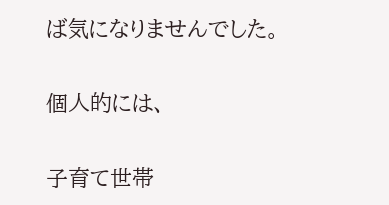ば気になりませんでした。

個人的には、

子育て世帯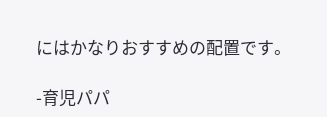にはかなりおすすめの配置です。

-育児パパ